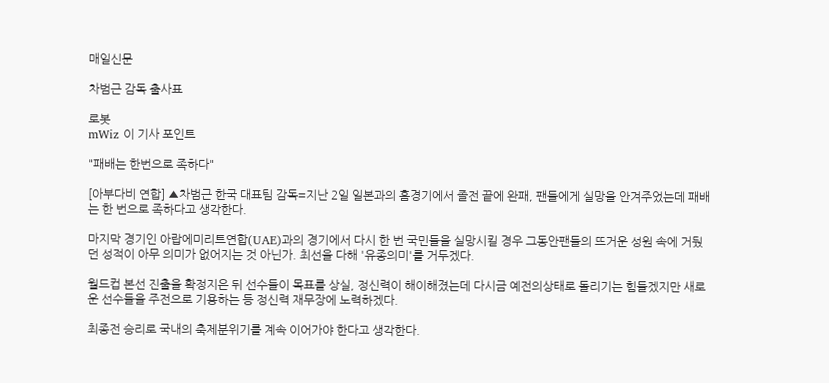매일신문

차범근 감독 출사표

로봇
mWiz 이 기사 포인트

"패배는 한번으로 족하다"

[아부다비 연합] ▲차범근 한국 대표팀 감독=지난 2일 일본과의 홈경기에서 졸전 끝에 완패, 팬들에게 실망을 안겨주었는데 패배는 한 번으로 족하다고 생각한다.

마지막 경기인 아랍에미리트연합(UAE)과의 경기에서 다시 한 번 국민들을 실망시킬 경우 그동안팬들의 뜨거운 성원 속에 거뒀던 성적이 아무 의미가 없어지는 것 아닌가. 최선을 다해 '유종의미'를 거두겠다.

월드컵 본선 진출을 확정지은 뒤 선수들이 목표를 상실, 정신력이 해이해졌는데 다시금 예전의상태로 돌리기는 힘들겠지만 새로운 선수들을 주전으로 기용하는 등 정신력 재무장에 노력하겠다.

최종전 승리로 국내의 축제분위기를 계속 이어가야 한다고 생각한다.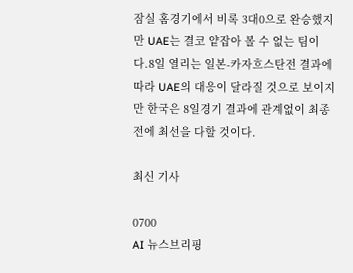잠실 홈경기에서 비록 3대0으로 완승했지만 UAE는 결코 얕잡아 볼 수 없는 팀이다.8일 열리는 일본-카자흐스탄전 결과에 따라 UAE의 대응이 달라질 것으로 보이지만 한국은 8일경기 결과에 관계없이 최종전에 최선을 다할 것이다.

최신 기사

0700
AI 뉴스브리핑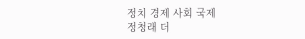정치 경제 사회 국제
정청래 더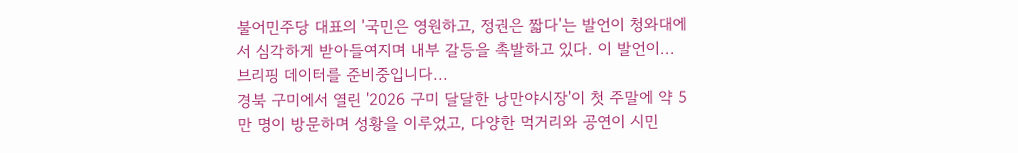불어민주당 대표의 '국민은 영원하고, 정권은 짧다'는 발언이 청와대에서 심각하게 받아들여지며 내부 갈등을 촉발하고 있다. 이 발언이...
브리핑 데이터를 준비중입니다...
경북 구미에서 열린 '2026 구미 달달한 낭만야시장'이 첫 주말에 약 5만 명이 방문하며 성황을 이루었고, 다양한 먹거리와 공연이 시민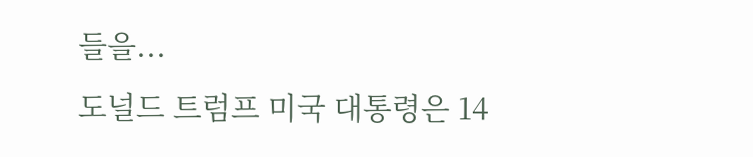들을...
도널드 트럼프 미국 대통령은 14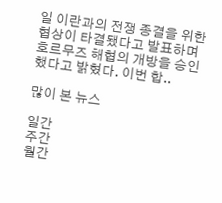일 이란과의 전쟁 종결을 위한 협상이 타결됐다고 발표하며 호르무즈 해협의 개방을 승인했다고 밝혔다. 이번 합..

많이 본 뉴스

일간
주간
월간